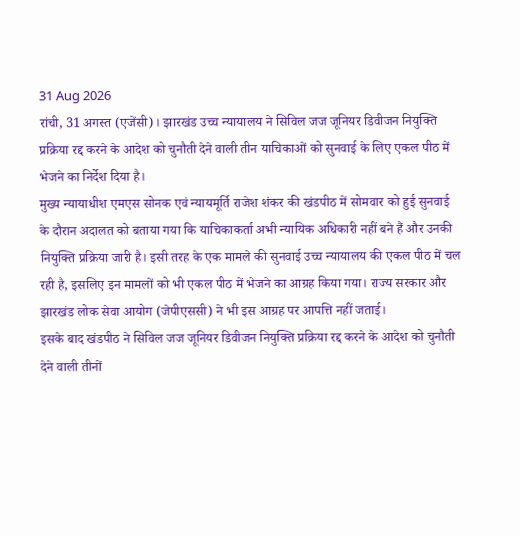31 Aug 2026
रांची, 31 अगस्त (एजेंसी)। झारखंड उच्च न्यायालय ने सिविल जज जूनियर डिवीजन नियुक्ति प्रक्रिया रद्द करने के आदेश को चुनौती देने वाली तीन याचिकाओं को सुनवाई के लिए एकल पीठ में भेजने का निर्देश दिया है।
मुख्य न्यायाधीश एमएस सोनक एवं न्यायमूर्ति राजेश शंकर की खंडपीठ में सोमवार को हुई सुनवाई के दौरान अदालत को बताया गया कि याचिकाकर्ता अभी न्यायिक अधिकारी नहीं बने हैं और उनकी नियुक्ति प्रक्रिया जारी है। इसी तरह के एक मामले की सुनवाई उच्च न्यायालय की एकल पीठ में चल रही है, इसलिए इन मामलों को भी एकल पीठ में भेजने का आग्रह किया गया। राज्य सरकार और झारखंड लोक सेवा आयोग (जेपीएससी) ने भी इस आग्रह पर आपत्ति नहीं जताई।
इसके बाद खंडपीठ ने सिविल जज जूनियर डिवीजन नियुक्ति प्रक्रिया रद्द करने के आदेश को चुनौती देने वाली तीनों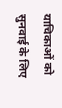याचिकाओं को सुनवाई के लिए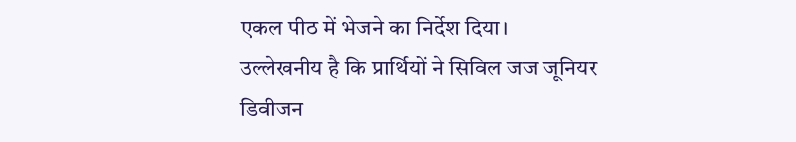एकल पीठ में भेजने का निर्देश दिया।
उल्लेखनीय है कि प्रार्थियों ने सिविल जज जूनियर डिवीजन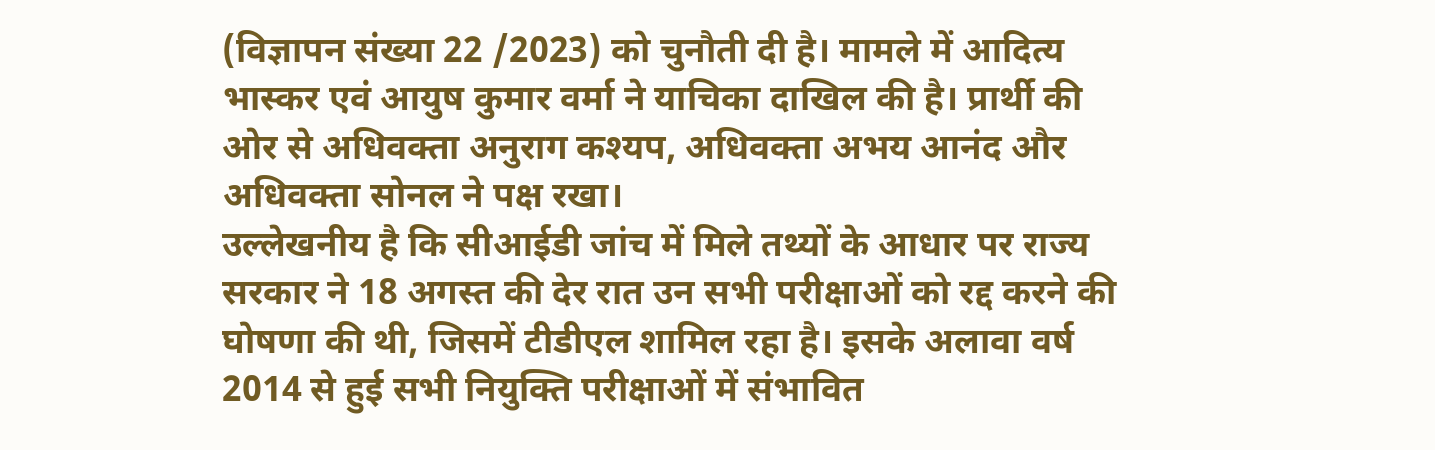(विज्ञापन संख्या 22 /2023) को चुनौती दी है। मामले में आदित्य भास्कर एवं आयुष कुमार वर्मा ने याचिका दाखिल की है। प्रार्थी की ओर से अधिवक्ता अनुराग कश्यप, अधिवक्ता अभय आनंद और अधिवक्ता सोनल ने पक्ष रखा।
उल्लेखनीय है कि सीआईडी जांच में मिले तथ्यों के आधार पर राज्य सरकार ने 18 अगस्त की देर रात उन सभी परीक्षाओं को रद्द करने की घोषणा की थी, जिसमें टीडीएल शामिल रहा है। इसके अलावा वर्ष 2014 से हुई सभी नियुक्ति परीक्षाओं में संभावित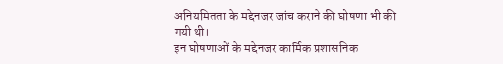अनियमितता के मद्देनजर जांच कराने की घोषणा भी की गयी थी।
इन घोषणाओं के मद्देनजर कार्मिक प्रशासनिक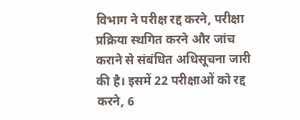विभाग ने परीक्ष रद्द करने, परीक्षा प्रक्रिया स्थगित करने और जांच कराने से संबंधित अधिसूचना जारी की है। इसमें 22 परीक्षाओं को रद्द करने, 6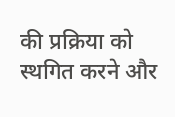की प्रक्रिया को स्थगित करने और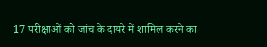17 परीक्षाओं को जांच के दायरे में शामिल करने का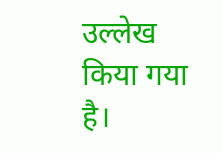उल्लेख किया गया है।